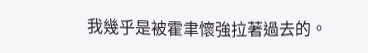我幾乎是被霍聿懷強拉著過去的。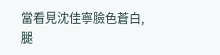當看見沈佳寧臉色蒼白,腿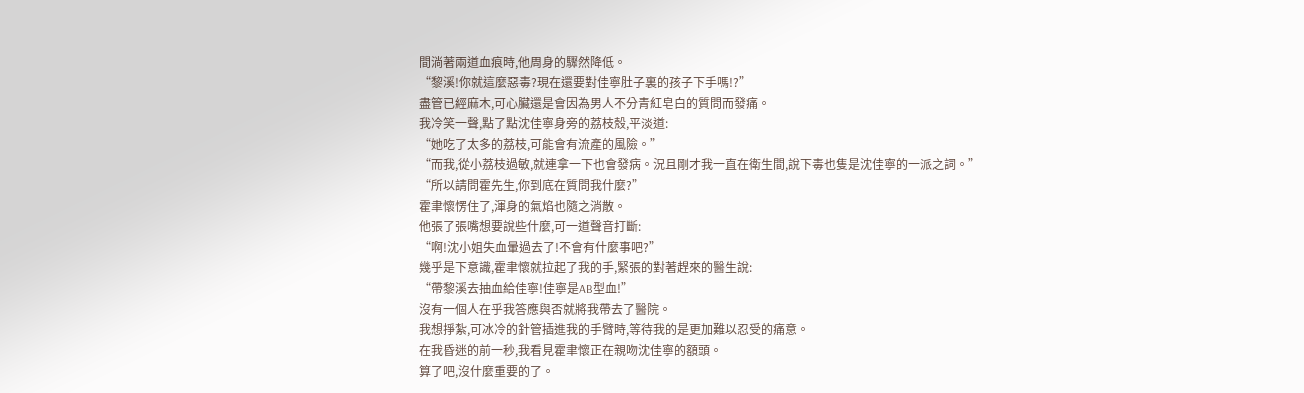間淌著兩道血痕時,他周身的驟然降低。
“黎溪!你就這麼惡毒?現在還要對佳寧肚子裏的孩子下手嗎!?”
盡管已經麻木,可心臟還是會因為男人不分青紅皂白的質問而發痛。
我冷笑一聲,點了點沈佳寧身旁的荔枝殼,平淡道:
“她吃了太多的荔枝,可能會有流產的風險。”
“而我,從小荔枝過敏,就連拿一下也會發病。況且剛才我一直在衛生間,說下毒也隻是沈佳寧的一派之詞。”
“所以請問霍先生,你到底在質問我什麼?”
霍聿懷愣住了,渾身的氣焰也隨之消散。
他張了張嘴想要說些什麼,可一道聲音打斷:
“啊!沈小姐失血暈過去了!不會有什麼事吧?”
幾乎是下意識,霍聿懷就拉起了我的手,緊張的對著趕來的醫生說:
“帶黎溪去抽血給佳寧!佳寧是AB型血!”
沒有一個人在乎我答應與否就將我帶去了醫院。
我想掙紮,可冰冷的針管插進我的手臂時,等待我的是更加難以忍受的痛意。
在我昏迷的前一秒,我看見霍聿懷正在親吻沈佳寧的額頭。
算了吧,沒什麼重要的了。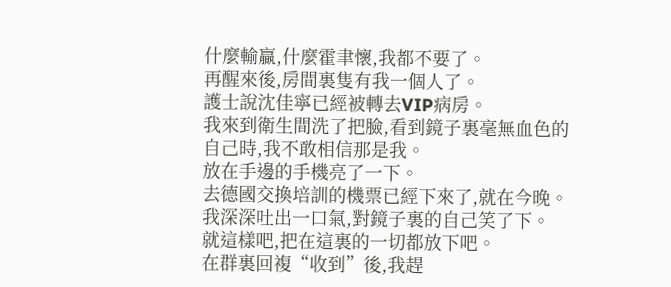什麼輸贏,什麼霍聿懷,我都不要了。
再醒來後,房間裏隻有我一個人了。
護士說沈佳寧已經被轉去VIP病房。
我來到衛生間洗了把臉,看到鏡子裏毫無血色的自己時,我不敢相信那是我。
放在手邊的手機亮了一下。
去德國交換培訓的機票已經下來了,就在今晚。
我深深吐出一口氣,對鏡子裏的自己笑了下。
就這樣吧,把在這裏的一切都放下吧。
在群裏回複“收到”後,我趕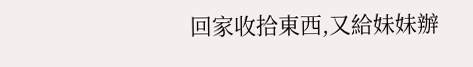回家收拾東西,又給妹妹辦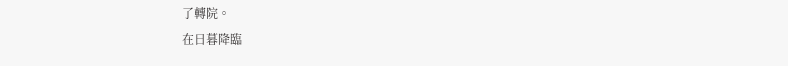了轉院。
在日暮降臨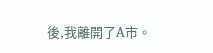後,我離開了A市。